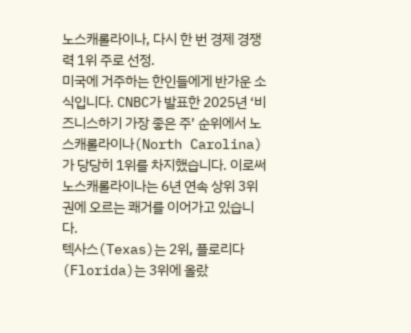노스캐롤라이나, 다시 한 번 경제 경쟁력 1위 주로 선정.
미국에 거주하는 한인들에게 반가운 소식입니다. CNBC가 발표한 2025년 ‘비즈니스하기 가장 좋은 주’ 순위에서 노스캐롤라이나(North Carolina)가 당당히 1위를 차지했습니다. 이로써 노스캐롤라이나는 6년 연속 상위 3위권에 오르는 쾌거를 이어가고 있습니다.
텍사스(Texas)는 2위, 플로리다(Florida)는 3위에 올랐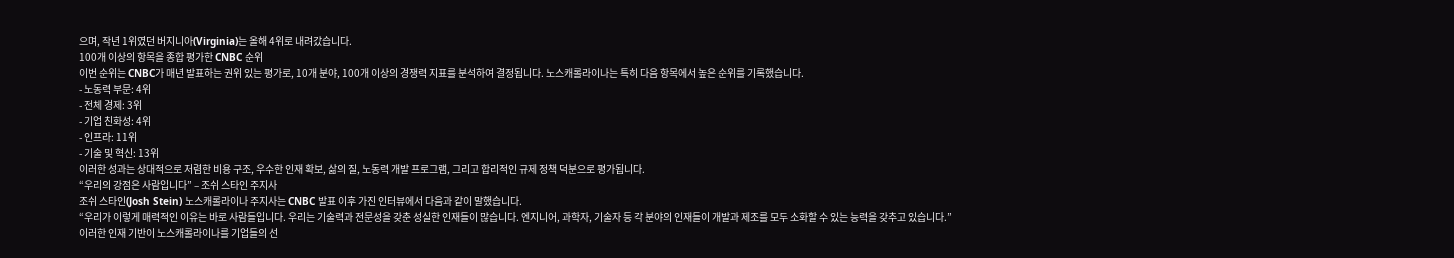으며, 작년 1위였던 버지니아(Virginia)는 올해 4위로 내려갔습니다.
100개 이상의 항목을 종합 평가한 CNBC 순위
이번 순위는 CNBC가 매년 발표하는 권위 있는 평가로, 10개 분야, 100개 이상의 경쟁력 지표를 분석하여 결정됩니다. 노스캐롤라이나는 특히 다음 항목에서 높은 순위를 기록했습니다.
- 노동력 부문: 4위
- 전체 경제: 3위
- 기업 친화성: 4위
- 인프라: 11위
- 기술 및 혁신: 13위
이러한 성과는 상대적으로 저렴한 비용 구조, 우수한 인재 확보, 삶의 질, 노동력 개발 프로그램, 그리고 합리적인 규제 정책 덕분으로 평가됩니다.
“우리의 강점은 사람입니다” – 조쉬 스타인 주지사
조쉬 스타인(Josh Stein) 노스캐롤라이나 주지사는 CNBC 발표 이후 가진 인터뷰에서 다음과 같이 말했습니다.
“우리가 이렇게 매력적인 이유는 바로 사람들입니다. 우리는 기술력과 전문성을 갖춘 성실한 인재들이 많습니다. 엔지니어, 과학자, 기술자 등 각 분야의 인재들이 개발과 제조를 모두 소화할 수 있는 능력을 갖추고 있습니다.”
이러한 인재 기반이 노스캐롤라이나를 기업들의 선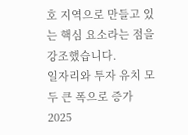호 지역으로 만들고 있는 핵심 요소라는 점을 강조했습니다.
일자리와 투자 유치 모두 큰 폭으로 증가
2025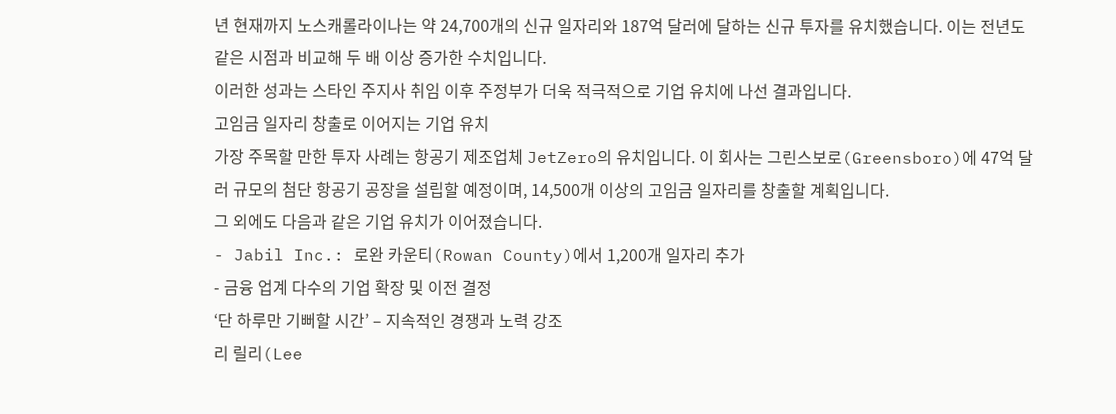년 현재까지 노스캐롤라이나는 약 24,700개의 신규 일자리와 187억 달러에 달하는 신규 투자를 유치했습니다. 이는 전년도 같은 시점과 비교해 두 배 이상 증가한 수치입니다.
이러한 성과는 스타인 주지사 취임 이후 주정부가 더욱 적극적으로 기업 유치에 나선 결과입니다.
고임금 일자리 창출로 이어지는 기업 유치
가장 주목할 만한 투자 사례는 항공기 제조업체 JetZero의 유치입니다. 이 회사는 그린스보로(Greensboro)에 47억 달러 규모의 첨단 항공기 공장을 설립할 예정이며, 14,500개 이상의 고임금 일자리를 창출할 계획입니다.
그 외에도 다음과 같은 기업 유치가 이어졌습니다.
- Jabil Inc.: 로완 카운티(Rowan County)에서 1,200개 일자리 추가
- 금융 업계 다수의 기업 확장 및 이전 결정
‘단 하루만 기뻐할 시간’ – 지속적인 경쟁과 노력 강조
리 릴리(Lee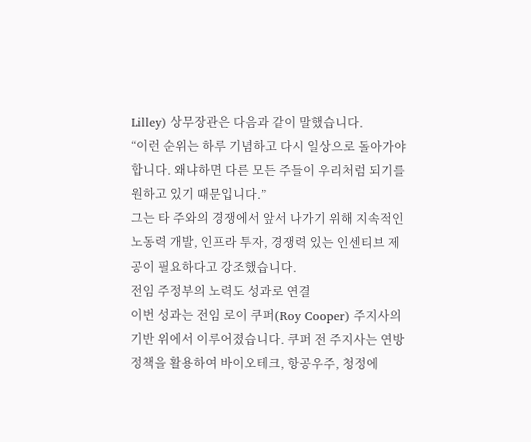Lilley) 상무장관은 다음과 같이 말했습니다.
“이런 순위는 하루 기념하고 다시 일상으로 돌아가야 합니다. 왜냐하면 다른 모든 주들이 우리처럼 되기를 원하고 있기 때문입니다.”
그는 타 주와의 경쟁에서 앞서 나가기 위해 지속적인 노동력 개발, 인프라 투자, 경쟁력 있는 인센티브 제공이 필요하다고 강조했습니다.
전임 주정부의 노력도 성과로 연결
이번 성과는 전임 로이 쿠퍼(Roy Cooper) 주지사의 기반 위에서 이루어졌습니다. 쿠퍼 전 주지사는 연방 정책을 활용하여 바이오테크, 항공우주, 청정에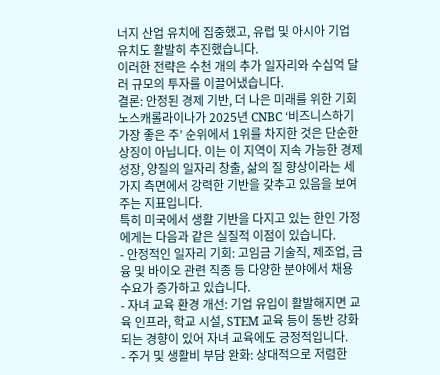너지 산업 유치에 집중했고, 유럽 및 아시아 기업 유치도 활발히 추진했습니다.
이러한 전략은 수천 개의 추가 일자리와 수십억 달러 규모의 투자를 이끌어냈습니다.
결론: 안정된 경제 기반, 더 나은 미래를 위한 기회
노스캐롤라이나가 2025년 CNBC ‘비즈니스하기 가장 좋은 주’ 순위에서 1위를 차지한 것은 단순한 상징이 아닙니다. 이는 이 지역이 지속 가능한 경제 성장, 양질의 일자리 창출, 삶의 질 향상이라는 세 가지 측면에서 강력한 기반을 갖추고 있음을 보여주는 지표입니다.
특히 미국에서 생활 기반을 다지고 있는 한인 가정에게는 다음과 같은 실질적 이점이 있습니다.
- 안정적인 일자리 기회: 고임금 기술직, 제조업, 금융 및 바이오 관련 직종 등 다양한 분야에서 채용 수요가 증가하고 있습니다.
- 자녀 교육 환경 개선: 기업 유입이 활발해지면 교육 인프라, 학교 시설, STEM 교육 등이 동반 강화되는 경향이 있어 자녀 교육에도 긍정적입니다.
- 주거 및 생활비 부담 완화: 상대적으로 저렴한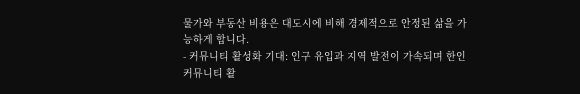물가와 부동산 비용은 대도시에 비해 경제적으로 안정된 삶을 가능하게 합니다.
- 커뮤니티 활성화 기대: 인구 유입과 지역 발전이 가속되며 한인 커뮤니티 활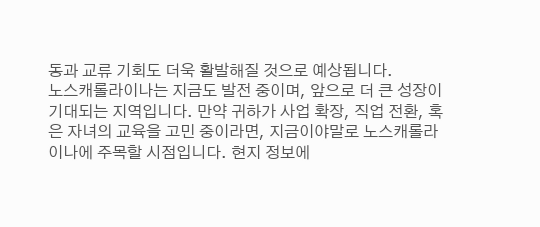동과 교류 기회도 더욱 활발해질 것으로 예상됩니다.
노스캐롤라이나는 지금도 발전 중이며, 앞으로 더 큰 성장이 기대되는 지역입니다. 만약 귀하가 사업 확장, 직업 전환, 혹은 자녀의 교육을 고민 중이라면, 지금이야말로 노스캐롤라이나에 주목할 시점입니다. 현지 정보에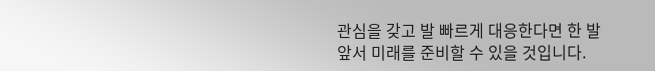관심을 갖고 발 빠르게 대응한다면 한 발 앞서 미래를 준비할 수 있을 것입니다.